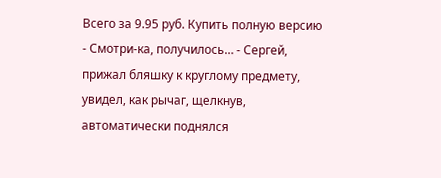Всего за 9.95 руб. Купить полную версию
- Смотри-ка, получилось… - Сергей, прижал бляшку к круглому предмету, увидел, как рычаг, щелкнув, автоматически поднялся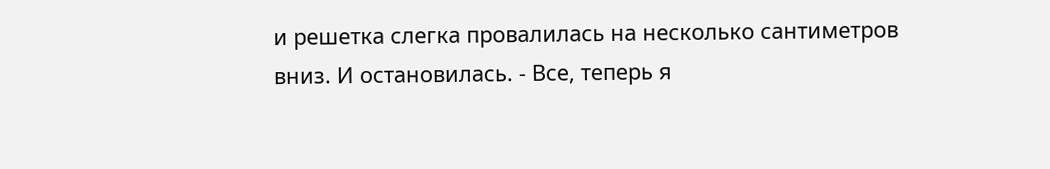и решетка слегка провалилась на несколько сантиметров вниз. И остановилась. - Все, теперь я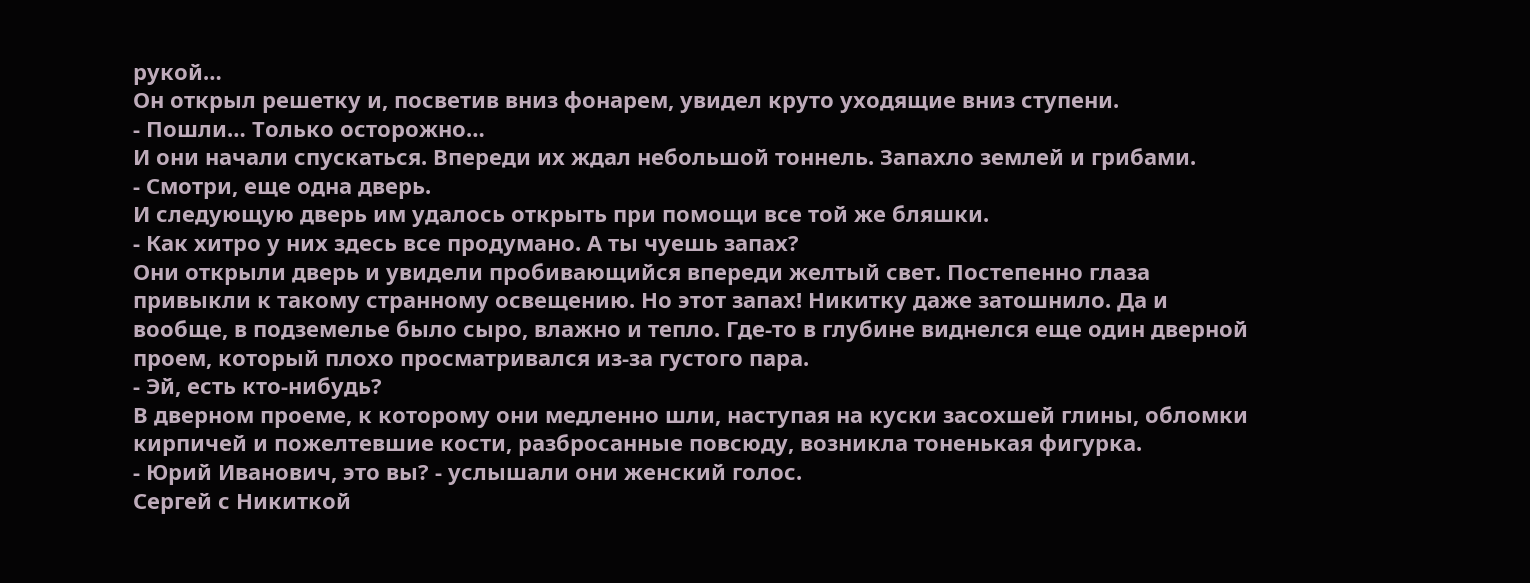рукой…
Он открыл решетку и, посветив вниз фонарем, увидел круто уходящие вниз ступени.
- Пошли… Только осторожно…
И они начали спускаться. Впереди их ждал небольшой тоннель. Запахло землей и грибами.
- Смотри, еще одна дверь.
И следующую дверь им удалось открыть при помощи все той же бляшки.
- Как хитро у них здесь все продумано. А ты чуешь запах?
Они открыли дверь и увидели пробивающийся впереди желтый свет. Постепенно глаза привыкли к такому странному освещению. Но этот запах! Никитку даже затошнило. Да и вообще, в подземелье было сыро, влажно и тепло. Где-то в глубине виднелся еще один дверной проем, который плохо просматривался из-за густого пара.
- Эй, есть кто-нибудь?
В дверном проеме, к которому они медленно шли, наступая на куски засохшей глины, обломки кирпичей и пожелтевшие кости, разбросанные повсюду, возникла тоненькая фигурка.
- Юрий Иванович, это вы? - услышали они женский голос.
Сергей с Никиткой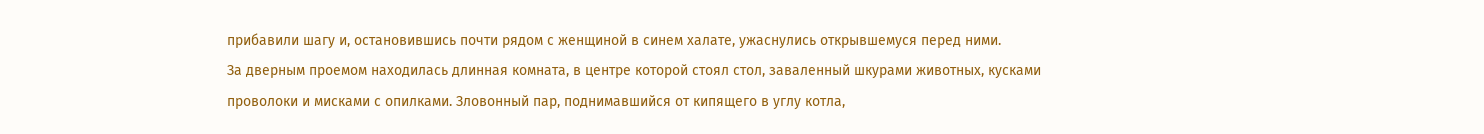прибавили шагу и, остановившись почти рядом с женщиной в синем халате, ужаснулись открывшемуся перед ними.
За дверным проемом находилась длинная комната, в центре которой стоял стол, заваленный шкурами животных, кусками проволоки и мисками с опилками. Зловонный пар, поднимавшийся от кипящего в углу котла,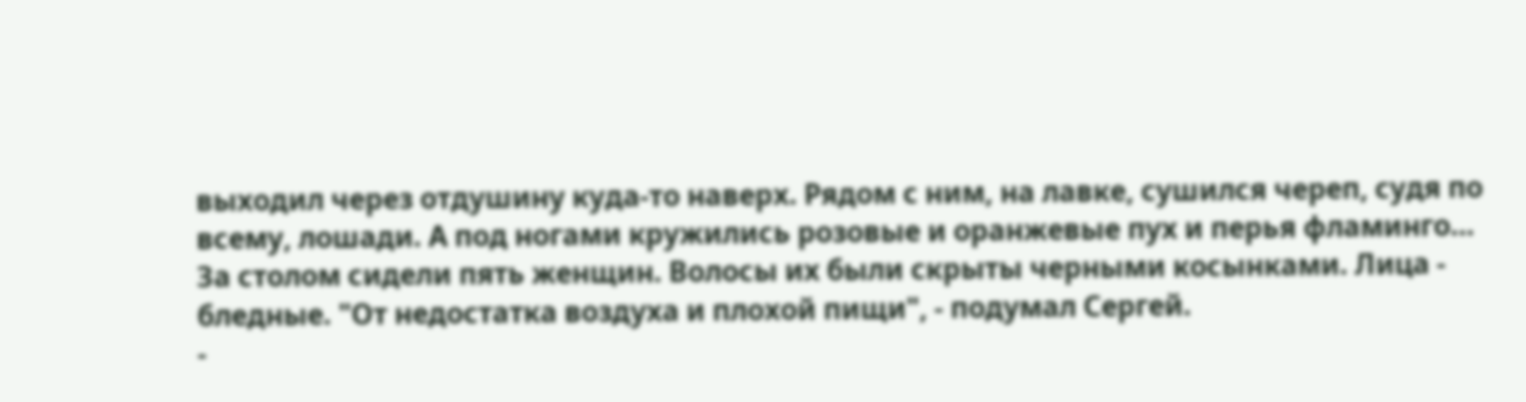выходил через отдушину куда-то наверх. Рядом с ним, на лавке, сушился череп, судя по всему, лошади. А под ногами кружились розовые и оранжевые пух и перья фламинго…
За столом сидели пять женщин. Волосы их были скрыты черными косынками. Лица - бледные. "От недостатка воздуха и плохой пищи", - подумал Сергей.
-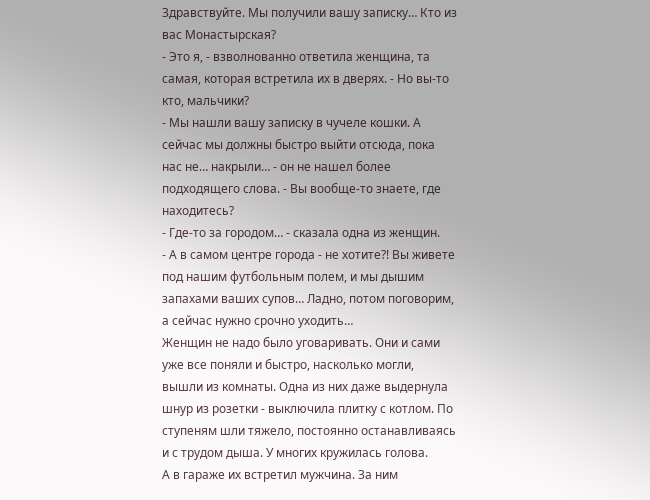Здравствуйте. Мы получили вашу записку… Кто из вас Монастырская?
- Это я, - взволнованно ответила женщина, та самая, которая встретила их в дверях. - Но вы-то кто, мальчики?
- Мы нашли вашу записку в чучеле кошки. А сейчас мы должны быстро выйти отсюда, пока нас не… накрыли… - он не нашел более подходящего слова. - Вы вообще-то знаете, где находитесь?
- Где-то за городом… - сказала одна из женщин.
- А в самом центре города - не хотите?! Вы живете под нашим футбольным полем, и мы дышим запахами ваших супов… Ладно, потом поговорим, а сейчас нужно срочно уходить…
Женщин не надо было уговаривать. Они и сами уже все поняли и быстро, насколько могли, вышли из комнаты. Одна из них даже выдернула шнур из розетки - выключила плитку с котлом. По ступеням шли тяжело, постоянно останавливаясь и с трудом дыша. У многих кружилась голова.
А в гараже их встретил мужчина. За ним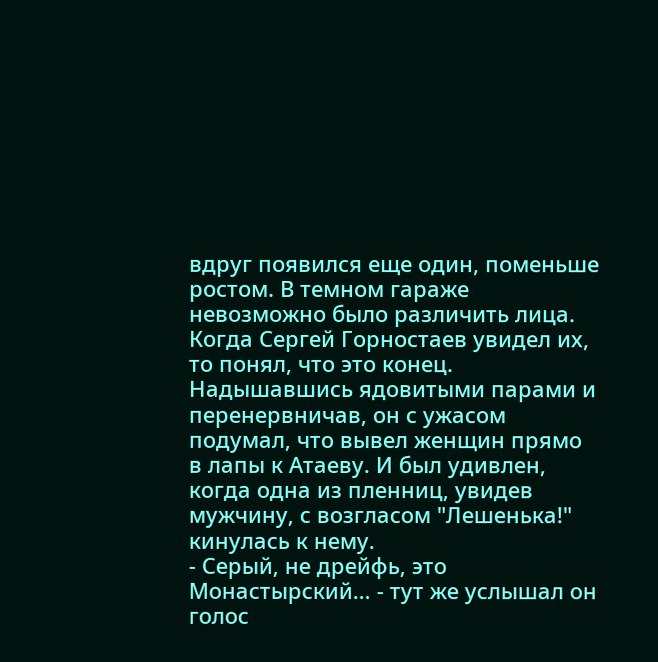вдруг появился еще один, поменьше ростом. В темном гараже невозможно было различить лица.
Когда Сергей Горностаев увидел их, то понял, что это конец. Надышавшись ядовитыми парами и перенервничав, он с ужасом подумал, что вывел женщин прямо в лапы к Атаеву. И был удивлен, когда одна из пленниц, увидев мужчину, с возгласом "Лешенька!" кинулась к нему.
- Серый, не дрейфь, это Монастырский… - тут же услышал он голос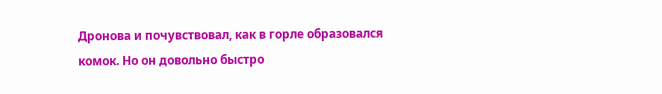Дронова и почувствовал, как в горле образовался комок. Но он довольно быстро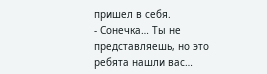пришел в себя.
- Сонечка… Ты не представляешь, но это ребята нашли вас…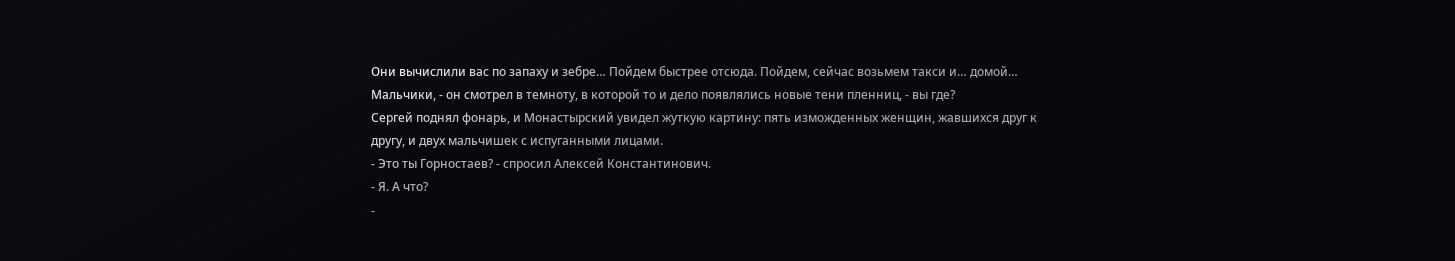Они вычислили вас по запаху и зебре… Пойдем быстрее отсюда. Пойдем, сейчас возьмем такси и… домой… Мальчики, - он смотрел в темноту, в которой то и дело появлялись новые тени пленниц, - вы где?
Сергей поднял фонарь, и Монастырский увидел жуткую картину: пять изможденных женщин, жавшихся друг к другу, и двух мальчишек с испуганными лицами.
- Это ты Горностаев? - спросил Алексей Константинович.
- Я. А что?
-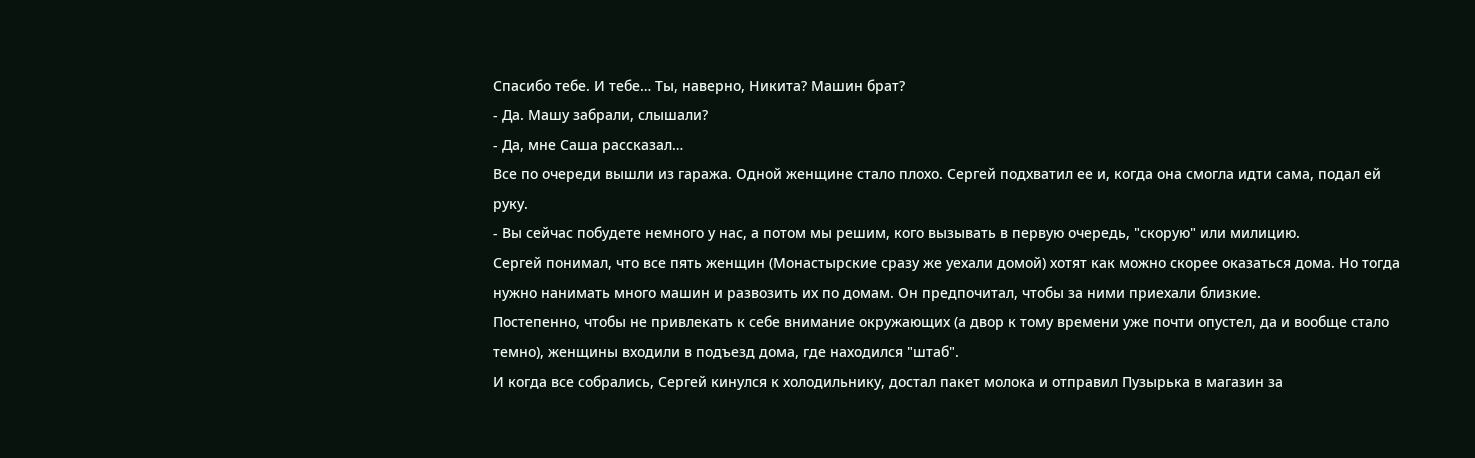Спасибо тебе. И тебе… Ты, наверно, Никита? Машин брат?
- Да. Машу забрали, слышали?
- Да, мне Саша рассказал…
Все по очереди вышли из гаража. Одной женщине стало плохо. Сергей подхватил ее и, когда она смогла идти сама, подал ей руку.
- Вы сейчас побудете немного у нас, а потом мы решим, кого вызывать в первую очередь, "скорую" или милицию.
Сергей понимал, что все пять женщин (Монастырские сразу же уехали домой) хотят как можно скорее оказаться дома. Но тогда нужно нанимать много машин и развозить их по домам. Он предпочитал, чтобы за ними приехали близкие.
Постепенно, чтобы не привлекать к себе внимание окружающих (а двор к тому времени уже почти опустел, да и вообще стало темно), женщины входили в подъезд дома, где находился "штаб".
И когда все собрались, Сергей кинулся к холодильнику, достал пакет молока и отправил Пузырька в магазин за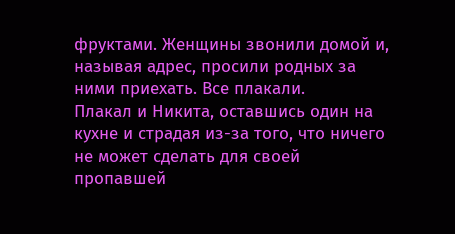фруктами. Женщины звонили домой и, называя адрес, просили родных за ними приехать. Все плакали.
Плакал и Никита, оставшись один на кухне и страдая из-за того, что ничего не может сделать для своей пропавшей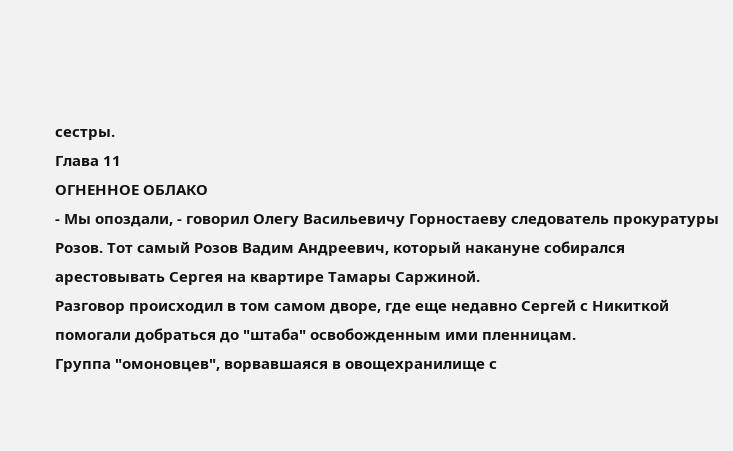сестры.
Глава 11
ОГНЕННОЕ ОБЛАКО
- Мы опоздали, - говорил Олегу Васильевичу Горностаеву следователь прокуратуры Розов. Тот самый Розов Вадим Андреевич, который накануне собирался арестовывать Сергея на квартире Тамары Саржиной.
Разговор происходил в том самом дворе, где еще недавно Сергей с Никиткой помогали добраться до "штаба" освобожденным ими пленницам.
Группа "омоновцев", ворвавшаяся в овощехранилище с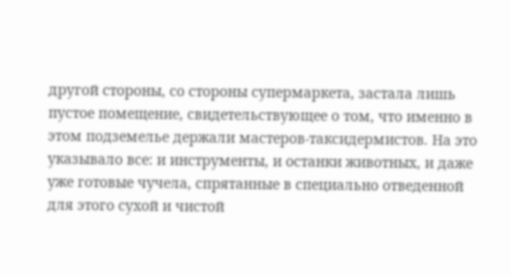другой стороны, со стороны супермаркета, застала лишь пустое помещение, свидетельствующее о том, что именно в этом подземелье держали мастеров-таксидермистов. На это указывало все: и инструменты, и останки животных, и даже уже готовые чучела, спрятанные в специально отведенной для этого сухой и чистой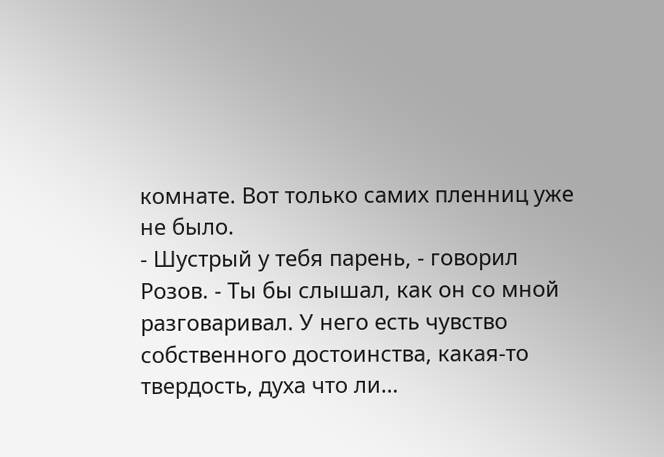комнате. Вот только самих пленниц уже не было.
- Шустрый у тебя парень, - говорил Розов. - Ты бы слышал, как он со мной разговаривал. У него есть чувство собственного достоинства, какая-то твердость, духа что ли…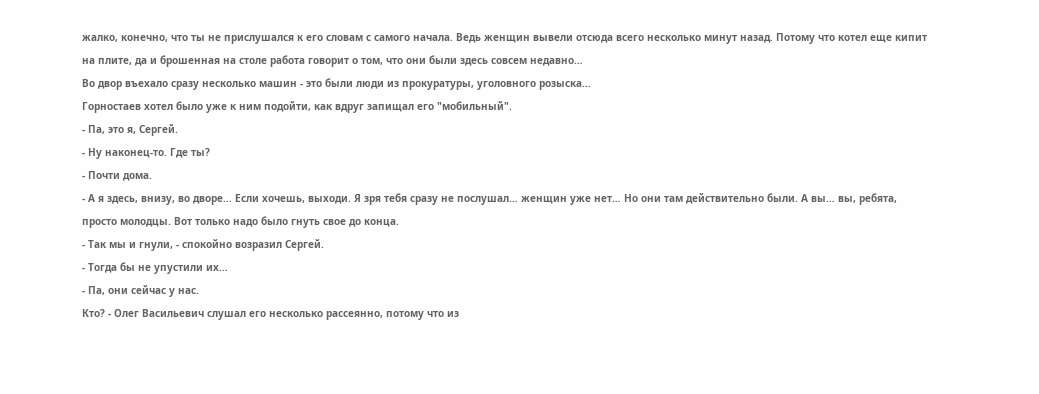жалко, конечно, что ты не прислушался к его словам с самого начала. Ведь женщин вывели отсюда всего несколько минут назад. Потому что котел еще кипит на плите, да и брошенная на столе работа говорит о том, что они были здесь совсем недавно…
Во двор въехало сразу несколько машин - это были люди из прокуратуры, уголовного розыска…
Горностаев хотел было уже к ним подойти, как вдруг запищал его "мобильный".
- Па, это я, Сергей.
- Ну наконец-то. Где ты?
- Почти дома.
- А я здесь, внизу, во дворе… Если хочешь, выходи. Я зря тебя сразу не послушал… женщин уже нет… Но они там действительно были. А вы… вы, ребята, просто молодцы. Вот только надо было гнуть свое до конца.
- Так мы и гнули, - спокойно возразил Сергей.
- Тогда бы не упустили их…
- Па, они сейчас у нас.
Кто? - Олег Васильевич слушал его несколько рассеянно, потому что из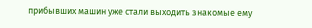прибывших машин уже стали выходить знакомые ему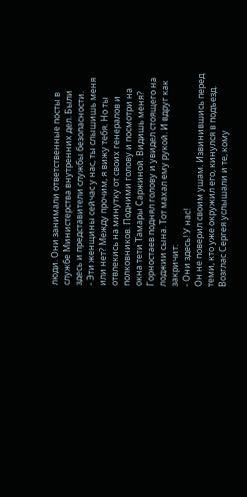люди. Они занимали ответственные посты в службе Министерства внутренних дел. Были здесь и представители службы безопасности.
- Эти женщины сейчас у нас, ты слышишь меня или нет? Между прочим, я вижу тебя. Но ты отвлекись на минутку от своих генералов и полковников. Подними голову и посмотри на окна тети Тамары Саржиной. Видишь меня?
Горностаев поднял голову и увидел стоящего на лоджии сына. Тот махал ему рукой. И вдруг как закричит:
- Они здесь! У нас!
Он не поверил своим ушам. Извинившись перед теми, кто уже окружил его, кинулся в подъезд. Возглас Сергея услышали и те, кому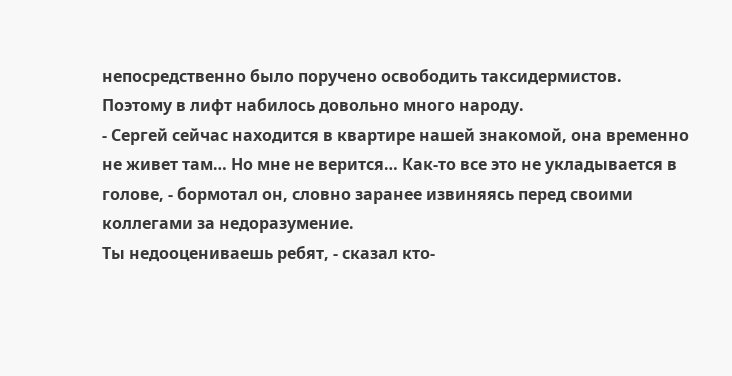непосредственно было поручено освободить таксидермистов.
Поэтому в лифт набилось довольно много народу.
- Сергей сейчас находится в квартире нашей знакомой, она временно не живет там… Но мне не верится… Как-то все это не укладывается в голове, - бормотал он, словно заранее извиняясь перед своими коллегами за недоразумение.
Ты недооцениваешь ребят, - сказал кто-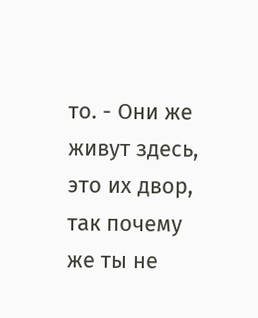то. - Они же живут здесь, это их двор, так почему же ты не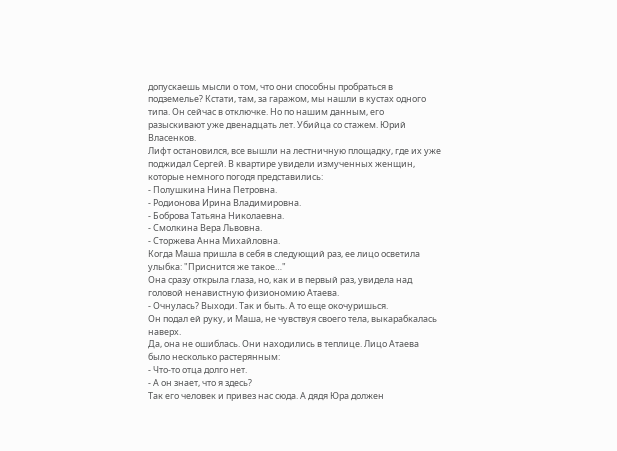допускаешь мысли о том, что они способны пробраться в подземелье? Кстати, там, за гаражом, мы нашли в кустах одного типа. Он сейчас в отключке. Но по нашим данным, его разыскивают уже двенадцать лет. Убийца со стажем. Юрий Власенков.
Лифт остановился, все вышли на лестничную площадку, где их уже поджидал Сергей. В квартире увидели измученных женщин, которые немного погодя представились:
- Полушкина Нина Петровна.
- Родионова Ирина Владимировна.
- Боброва Татьяна Николаевна.
- Смолкина Вера Львовна.
- Сторжева Анна Михайловна.
Когда Маша пришла в себя в следующий раз, ее лицо осветила улыбка: "Приснится же такое…"
Она сразу открыла глаза, но, как и в первый раз, увидела над головой ненавистную физиономию Атаева.
- Очнулась? Выходи. Так и быть. А то еще окочуришься.
Он подал ей руку, и Маша, не чувствуя своего тела, выкарабкалась наверх.
Да, она не ошиблась. Они находились в теплице. Лицо Атаева было несколько растерянным:
- Что-то отца долго нет.
- А он знает, что я здесь?
Так его человек и привез нас сюда. А дядя Юра должен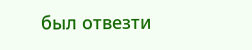был отвезти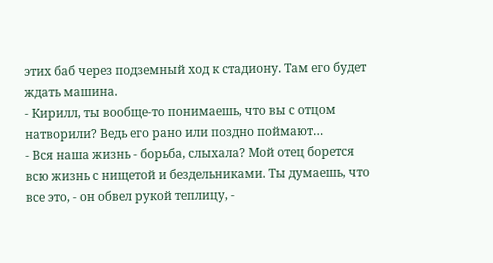этих баб через подземный ход к стадиону. Там его будет ждать машина.
- Кирилл, ты вообще-то понимаешь, что вы с отцом натворили? Ведь его рано или поздно поймают…
- Вся наша жизнь - борьба, слыхала? Мой отец борется всю жизнь с нищетой и бездельниками. Ты думаешь, что все это, - он обвел рукой теплицу, -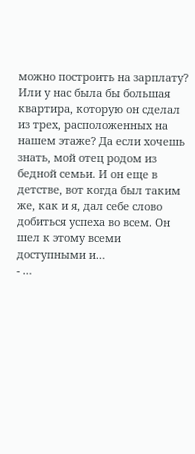можно построить на зарплату? Или у нас была бы большая квартира, которую он сделал из трех, расположенных на нашем этаже? Да если хочешь знать, мой отец родом из бедной семьи. И он еще в детстве, вот когда был таким же, как и я, дал себе слово добиться успеха во всем. Он шел к этому всеми доступными и…
- …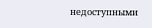недоступными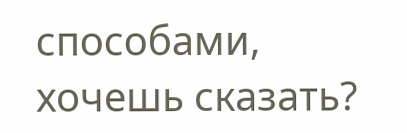способами, хочешь сказать?